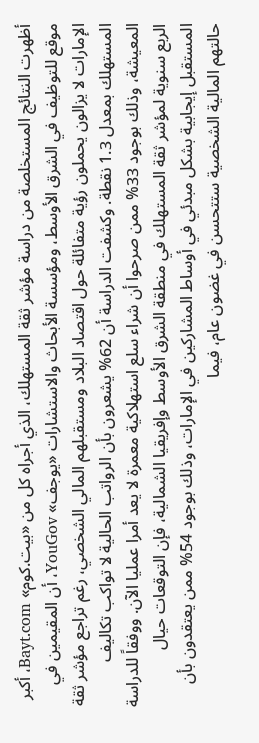أظهرت النتائج المستخلصة من دراسة مؤشر ثقة المستهلك، الذي أجراه كل من «بيت.كوم» Bayt.com، أكبر موقع للتوظيف في الشرق الأوسط، ومؤسسة الأبحاث والاستشارات «يوجف» YouGov، أن المقيمين في الإمارات لا يزالون يحملون رؤية متفائلة حول اقتصاد البلاد ومستقبلهم المالي الشخصي، رغم تراجع مؤشر ثقة المستهلك بمعدل 1.3 نقطة. وكشفت الدراسة أن 62% يشعرون بأن الرواتب الحالية لا تواكب تكاليف المعيشة، وذلك بوجود 33% ممن صرحوا أن شراء سلع استهلاكية معمرة لا يعد أمرا عمليا الآن. ووفقاً للدراسة الربع سنوية لمؤشر ثقة المستهلك في منطقة الشرق الأوسط وإفريقيا الشمالية، فإن التوقعات حيال المستقبل إيجابية بشكل مبدئي في أوساط المشاركين في الإمارات، وذلك بوجود 54% ممن يعتقدون بأن حالتهم المالية الشخصية ستتحسن في غضون عام، فيما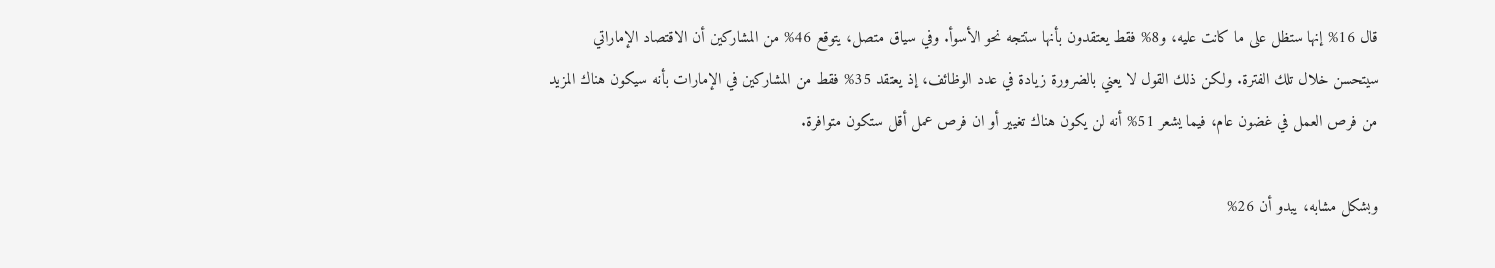قال 16% إنها ستظل على ما كانت عليه، و8% فقط يعتقدون بأنها ستتجه نحو الأسوأ. وفي سياق متصل، يتوقع 46% من المشاركين أن الاقتصاد الإماراتي سيتحسن خلال تلك الفترة. ولكن ذلك القول لا يعني بالضرورة زيادة في عدد الوظائف، إذ يعتقد 35% فقط من المشاركين في الإمارات بأنه سيكون هناك المزيد من فرص العمل في غضون عام، فيما يشعر 51% أنه لن يكون هناك تغيير أو ان فرص عمل أقل ستكون متوافرة.

وبشكل مشابه، يبدو أن 26%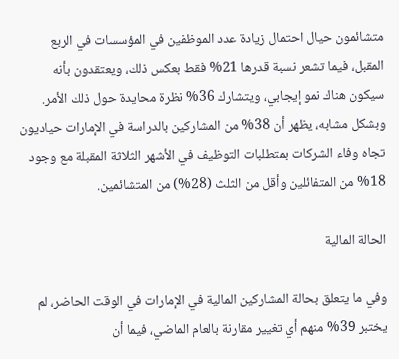متشائمون حيال احتمال زيادة عدد الموظفين في المؤسسات في الربع المقبل، فيما تشعر نسبة قدرها 21% فقط بعكس ذلك، ويعتقدون بأنه سيكون هناك نمو إيجابي، ويتشارك 36% نظرة محايدة حول ذلك الأمر. وبشكل مشابه، يظهر أن 38% من المشاركين بالدراسة في الإمارات حياديون تجاه وفاء الشركات بمتطلبات التوظيف في الأشهر الثلاثة المقبلة مع وجود 18% من المتفائلين وأقل من الثلث (28%) من المتشائمين.

الحالة المالية

وفي ما يتعلق بحالة المشاركين المالية في الإمارات في الوقت الحاضر، لم يختبر 39% منهم أي تغيير مقارنة بالعام الماضي، فيما أن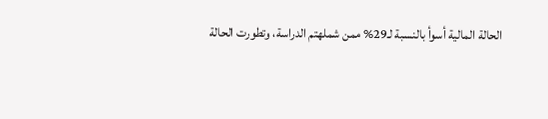الحالة المالية أسوأ بالنسبة لـ29% ممن شملهتم الدراسة، وتطورت الحالة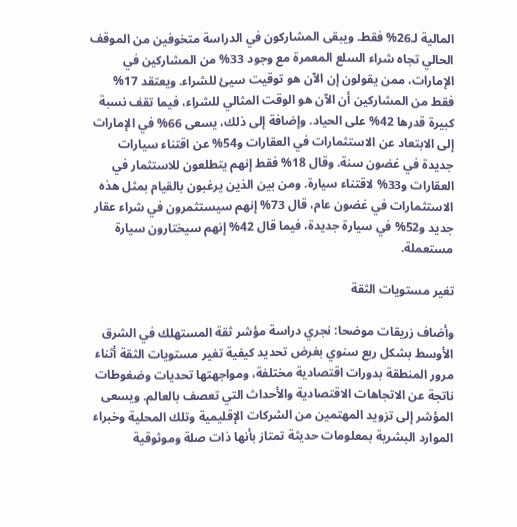المالية لـ26% فقط. ويبقى المشاركون في الدراسة متخوفين من الموقف الحالي تجاه شراء السلع المعمرة مع وجود 33% من المشاركين في الإمارات، ممن يقولون إن الآن هو توقيت سيئ للشراء. ويعتقد 17% فقط من المشاركين أن الآن هو الوقت المثالي للشراء، فيما تقف نسبة كبيرة قدرها 42% على الحياد. وإضافة إلى ذلك، يسعى 66% في الإمارات إلى الابتعاد عن الاستثمارات في العقارات و54% عن اقتناء سيارات جديدة في غضون سنة. وقال 18% فقط إنهم يتطلعون للاستثمار في العقارات و33% لاقتناء سيارة. ومن بين الذين يرغبون بالقيام بمثل هذه الاستثمارات في غضون عام، قال 73% إنهم سيستثمرون في شراء عقار جديد و52% في سيارة جديدة، فيما قال 42% إنهم سيختارون سيارة مستعملة.

تغير مستويات الثقة

وأضاف زريقات موضحا: نجري دراسة مؤشر ثقة المستهلك في الشرق الأوسط بشكل ربع سنوي بغرض تحديد كيفية تغير مستويات الثقة أثناء مرور المنطقة بدورات اقتصادية مختلفة، ومواجهتها تحديات وضغوطات ناتجة عن الاتجاهات الاقتصادية والأحداث التي تعصف بالعالم. ويسعى المؤشر إلى تزويد المهتمين من الشركات الإقليمية وتلك المحلية وخبراء الموارد البشرية بمعلومات حديثة تمتاز بأنها ذات صلة وموثوقية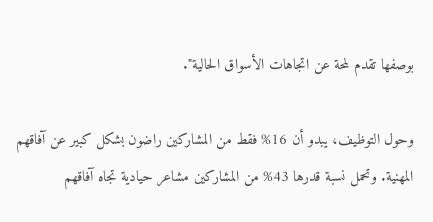بوصفها تقدم لمحة عن اتجاهات الأسواق الحالية".

وحول التوظيف، يبدو أن 16% فقط من المشاركين راضون بشكل كبير عن آفاقهم المهنية. وتحمل نسبة قدرها 43% من المشاركين مشاعر حيادية تجاه آفاقهم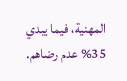المهنية، فيما يبدي 35% عدم رضاهم.